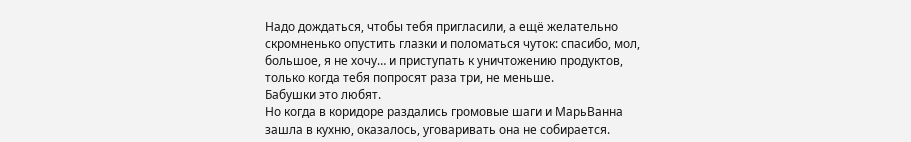Надо дождаться, чтобы тебя пригласили, а ещё желательно скромненько опустить глазки и поломаться чуток: спасибо, мол, большое, я не хочу… и приступать к уничтожению продуктов, только когда тебя попросят раза три, не меньше.
Бабушки это любят.
Но когда в коридоре раздались громовые шаги и МарьВанна зашла в кухню, оказалось, уговаривать она не собирается.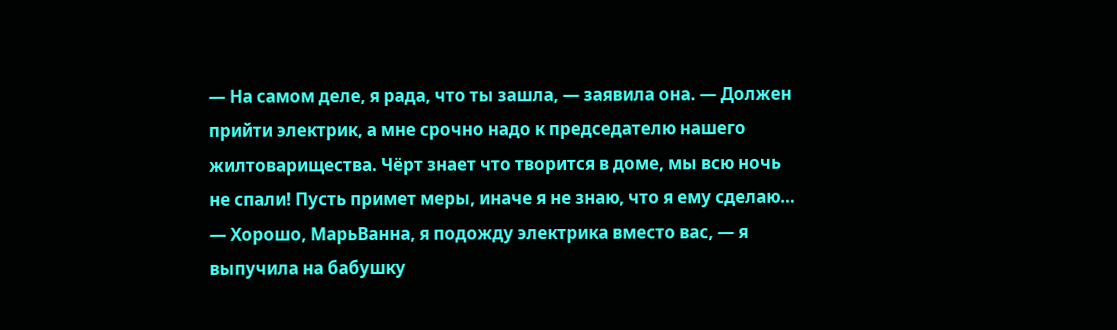— На самом деле, я рада, что ты зашла, — заявила она. — Должен прийти электрик, а мне срочно надо к председателю нашего жилтоварищества. Чёрт знает что творится в доме, мы всю ночь не спали! Пусть примет меры, иначе я не знаю, что я ему сделаю…
— Хорошо, МарьВанна, я подожду электрика вместо вас, — я выпучила на бабушку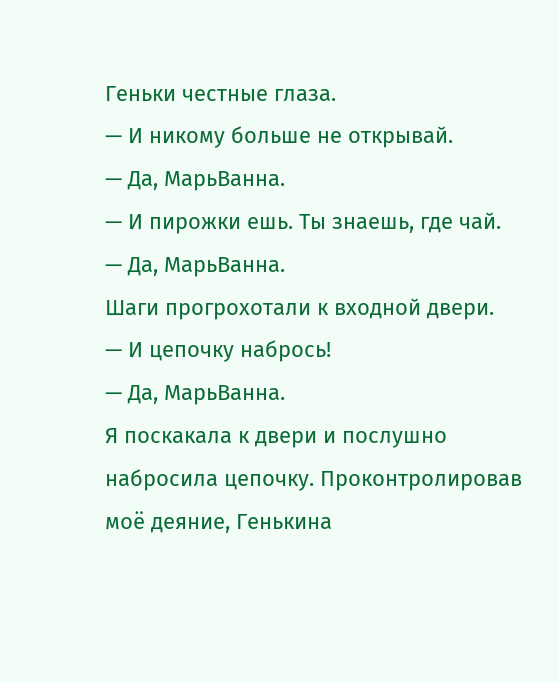Геньки честные глаза.
— И никому больше не открывай.
— Да, МарьВанна.
— И пирожки ешь. Ты знаешь, где чай.
— Да, МарьВанна.
Шаги прогрохотали к входной двери.
— И цепочку набрось!
— Да, МарьВанна.
Я поскакала к двери и послушно набросила цепочку. Проконтролировав моё деяние, Генькина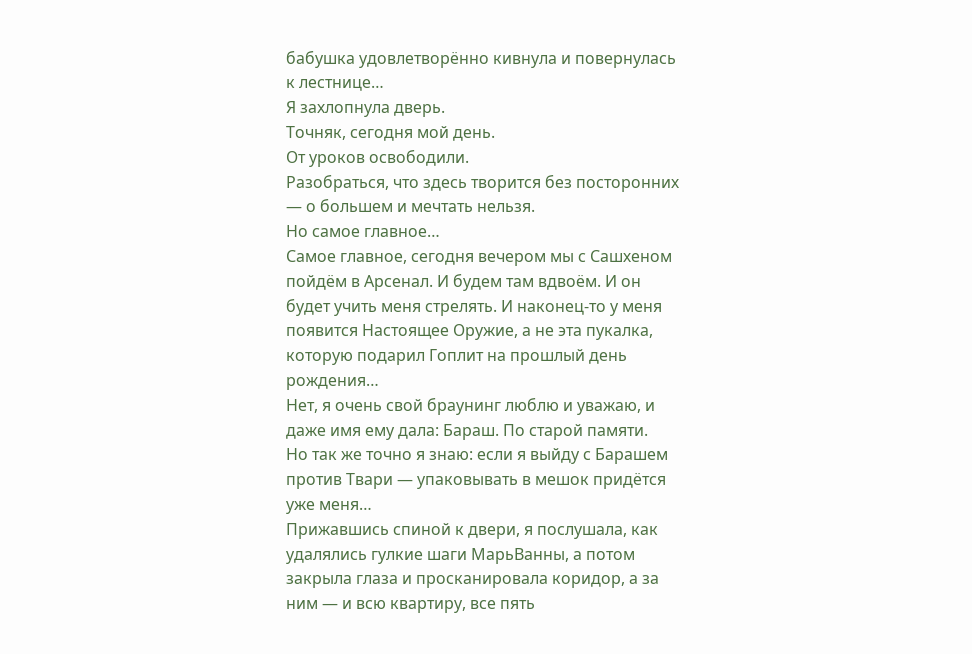бабушка удовлетворённо кивнула и повернулась к лестнице…
Я захлопнула дверь.
Точняк, сегодня мой день.
От уроков освободили.
Разобраться, что здесь творится без посторонних — о большем и мечтать нельзя.
Но самое главное…
Самое главное, сегодня вечером мы с Сашхеном пойдём в Арсенал. И будем там вдвоём. И он будет учить меня стрелять. И наконец-то у меня появится Настоящее Оружие, а не эта пукалка, которую подарил Гоплит на прошлый день рождения…
Нет, я очень свой браунинг люблю и уважаю, и даже имя ему дала: Бараш. По старой памяти.
Но так же точно я знаю: если я выйду с Барашем против Твари — упаковывать в мешок придётся уже меня…
Прижавшись спиной к двери, я послушала, как удалялись гулкие шаги МарьВанны, а потом закрыла глаза и просканировала коридор, а за ним — и всю квартиру, все пять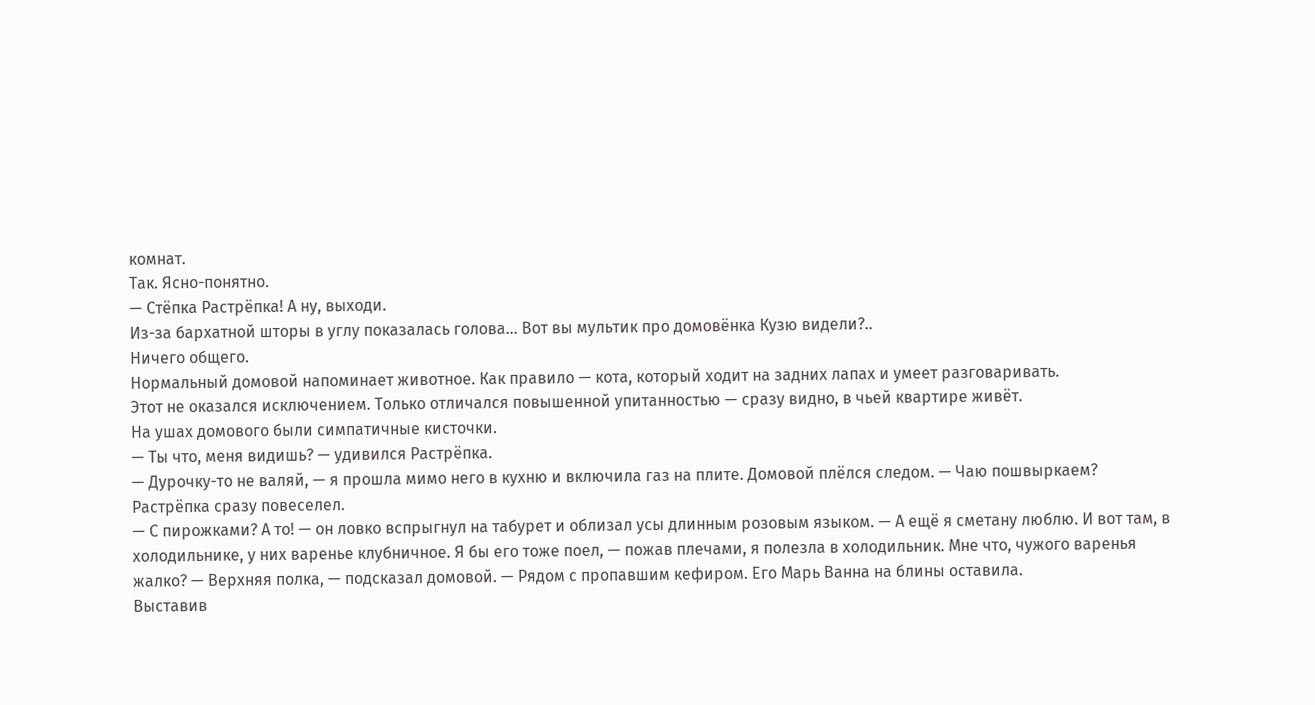комнат.
Так. Ясно-понятно.
— Стёпка Растрёпка! А ну, выходи.
Из-за бархатной шторы в углу показалась голова… Вот вы мультик про домовёнка Кузю видели?..
Ничего общего.
Нормальный домовой напоминает животное. Как правило — кота, который ходит на задних лапах и умеет разговаривать.
Этот не оказался исключением. Только отличался повышенной упитанностью — сразу видно, в чьей квартире живёт.
На ушах домового были симпатичные кисточки.
— Ты что, меня видишь? — удивился Растрёпка.
— Дурочку-то не валяй, — я прошла мимо него в кухню и включила газ на плите. Домовой плёлся следом. — Чаю пошвыркаем?
Растрёпка сразу повеселел.
— С пирожками? А то! — он ловко вспрыгнул на табурет и облизал усы длинным розовым языком. — А ещё я сметану люблю. И вот там, в холодильнике, у них варенье клубничное. Я бы его тоже поел, — пожав плечами, я полезла в холодильник. Мне что, чужого варенья жалко? — Верхняя полка, — подсказал домовой. — Рядом с пропавшим кефиром. Его Марь Ванна на блины оставила.
Выставив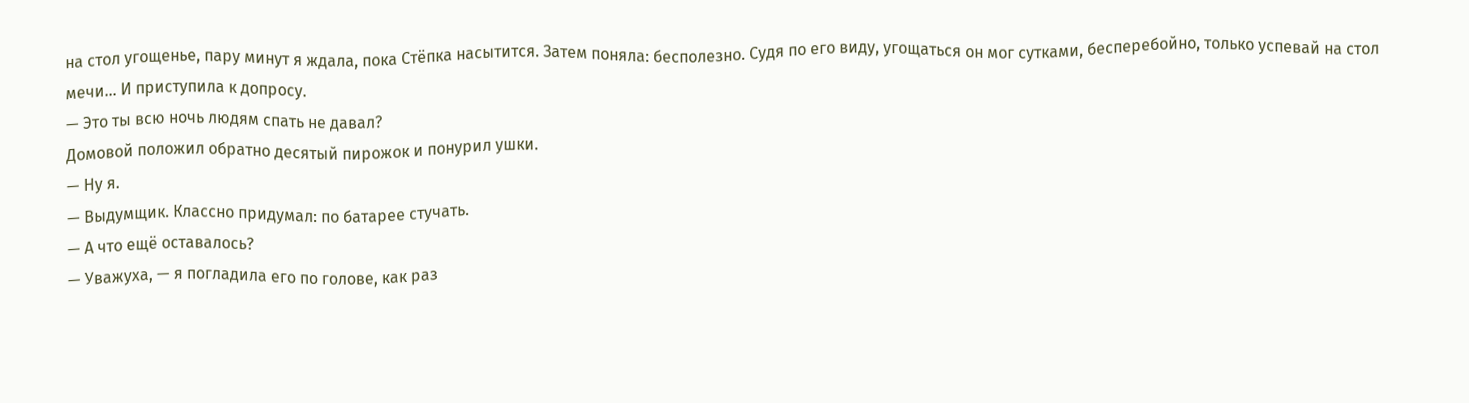на стол угощенье, пару минут я ждала, пока Стёпка насытится. Затем поняла: бесполезно. Судя по его виду, угощаться он мог сутками, бесперебойно, только успевай на стол мечи… И приступила к допросу.
— Это ты всю ночь людям спать не давал?
Домовой положил обратно десятый пирожок и понурил ушки.
— Ну я.
— Выдумщик. Классно придумал: по батарее стучать.
— А что ещё оставалось?
— Уважуха, — я погладила его по голове, как раз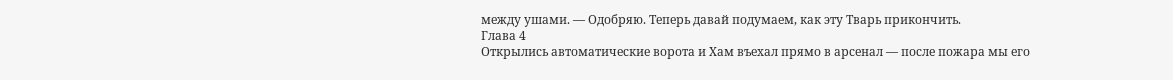между ушами. — Одобряю. Теперь давай подумаем, как эту Тварь прикончить.
Глава 4
Открылись автоматические ворота и Хам въехал прямо в арсенал — после пожара мы его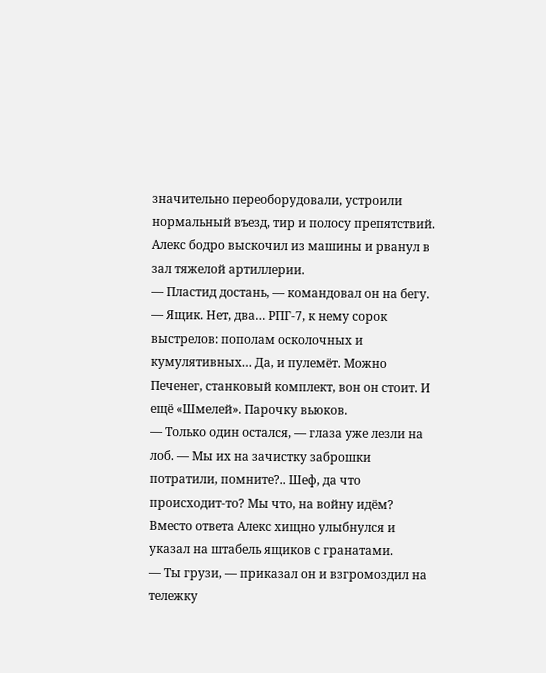значительно переоборудовали, устроили нормальный въезд, тир и полосу препятствий.
Алекс бодро выскочил из машины и рванул в зал тяжелой артиллерии.
— Пластид достань, — командовал он на бегу. — Ящик. Нет, два… РПГ-7, к нему сорок выстрелов: пополам осколочных и кумулятивных… Да, и пулемёт. Можно Печенег, станковый комплект, вон он стоит. И ещё «Шмелей». Парочку вьюков.
— Только один остался, — глаза уже лезли на лоб. — Мы их на зачистку заброшки потратили, помните?.. Шеф, да что происходит-то? Мы что, на войну идём?
Вместо ответа Алекс хищно улыбнулся и указал на штабель ящиков с гранатами.
— Ты грузи, — приказал он и взгромоздил на тележку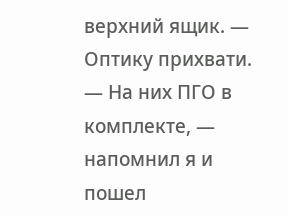верхний ящик. — Оптику прихвати.
— На них ПГО в комплекте, — напомнил я и пошел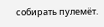собирать пулемёт.